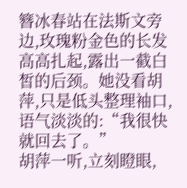簪冰春站在法斯文旁边,玫瑰粉金色的长发高高扎起,露出一截白皙的后颈。她没看胡萍,只是低头整理袖口,语气淡淡的:“我很快就回去了。”
胡萍一听,立刻瞪眼,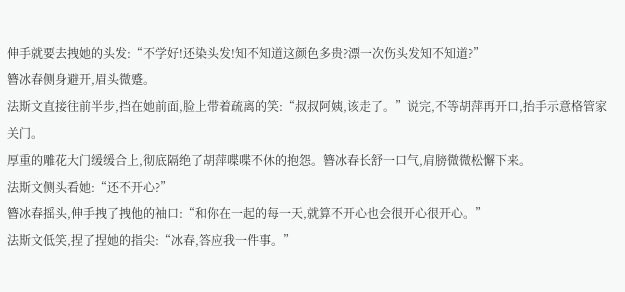伸手就要去拽她的头发:“不学好!还染头发!知不知道这颜色多贵?漂一次伤头发知不知道?”
簪冰春侧身避开,眉头微蹙。
法斯文直接往前半步,挡在她前面,脸上带着疏离的笑:“叔叔阿姨,该走了。”说完,不等胡萍再开口,抬手示意格管家关门。
厚重的雕花大门缓缓合上,彻底隔绝了胡萍喋喋不休的抱怨。簪冰春长舒一口气,肩膀微微松懈下来。
法斯文侧头看她:“还不开心?”
簪冰春摇头,伸手拽了拽他的袖口:“和你在一起的每一天,就算不开心也会很开心很开心。”
法斯文低笑,捏了捏她的指尖:“冰春,答应我一件事。”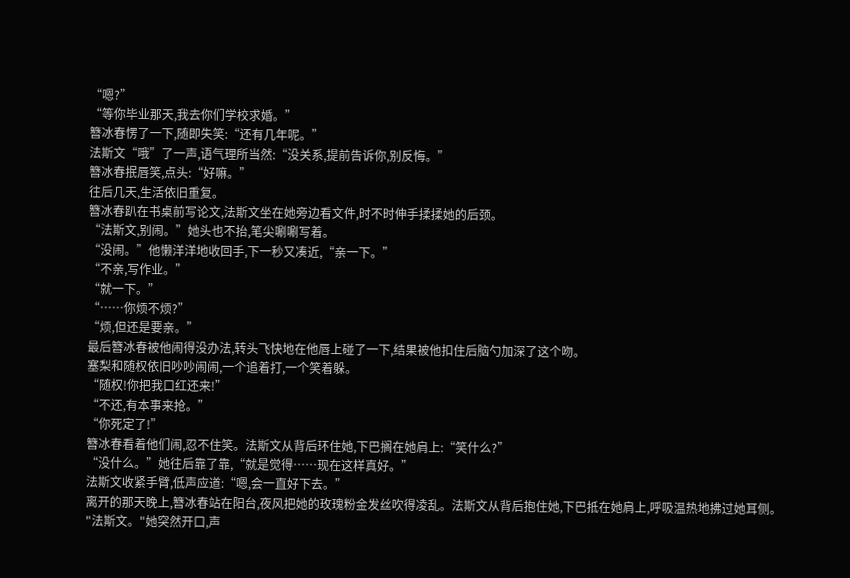“嗯?”
“等你毕业那天,我去你们学校求婚。”
簪冰春愣了一下,随即失笑:“还有几年呢。”
法斯文“哦”了一声,语气理所当然:“没关系,提前告诉你,别反悔。”
簪冰春抿唇笑,点头:“好嘛。”
往后几天,生活依旧重复。
簪冰春趴在书桌前写论文,法斯文坐在她旁边看文件,时不时伸手揉揉她的后颈。
“法斯文,别闹。”她头也不抬,笔尖唰唰写着。
“没闹。”他懒洋洋地收回手,下一秒又凑近,“亲一下。”
“不亲,写作业。”
“就一下。”
“……你烦不烦?”
“烦,但还是要亲。”
最后簪冰春被他闹得没办法,转头飞快地在他唇上碰了一下,结果被他扣住后脑勺加深了这个吻。
塞梨和随权依旧吵吵闹闹,一个追着打,一个笑着躲。
“随权!你把我口红还来!”
“不还,有本事来抢。”
“你死定了!”
簪冰春看着他们闹,忍不住笑。法斯文从背后环住她,下巴搁在她肩上:“笑什么?”
“没什么。”她往后靠了靠,“就是觉得……现在这样真好。”
法斯文收紧手臂,低声应道:“嗯,会一直好下去。”
离开的那天晚上,簪冰春站在阳台,夜风把她的玫瑰粉金发丝吹得凌乱。法斯文从背后抱住她,下巴抵在她肩上,呼吸温热地拂过她耳侧。
"法斯文。"她突然开口,声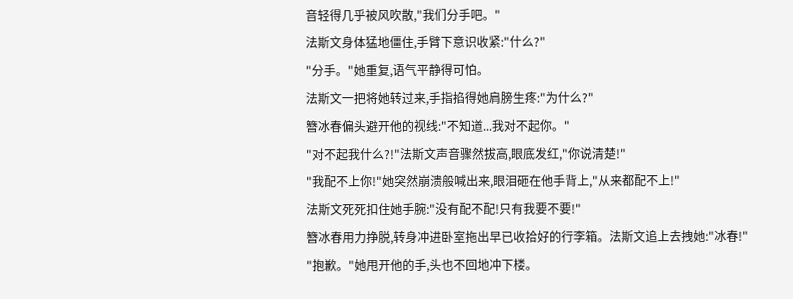音轻得几乎被风吹散,"我们分手吧。"
法斯文身体猛地僵住,手臂下意识收紧:"什么?"
"分手。"她重复,语气平静得可怕。
法斯文一把将她转过来,手指掐得她肩膀生疼:"为什么?"
簪冰春偏头避开他的视线:"不知道...我对不起你。"
"对不起我什么?!"法斯文声音骤然拔高,眼底发红,"你说清楚!"
"我配不上你!"她突然崩溃般喊出来,眼泪砸在他手背上,"从来都配不上!"
法斯文死死扣住她手腕:"没有配不配!只有我要不要!"
簪冰春用力挣脱,转身冲进卧室拖出早已收拾好的行李箱。法斯文追上去拽她:"冰春!"
"抱歉。"她甩开他的手,头也不回地冲下楼。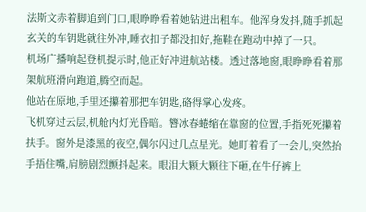法斯文赤着脚追到门口,眼睁睁看着她钻进出租车。他浑身发抖,随手抓起玄关的车钥匙就往外冲,睡衣扣子都没扣好,拖鞋在跑动中掉了一只。
机场广播响起登机提示时,他正好冲进航站楼。透过落地窗,眼睁睁看着那架航班滑向跑道,腾空而起。
他站在原地,手里还攥着那把车钥匙,硌得掌心发疼。
飞机穿过云层,机舱内灯光昏暗。簪冰春蜷缩在靠窗的位置,手指死死攥着扶手。窗外是漆黑的夜空,偶尔闪过几点星光。她盯着看了一会儿,突然抬手捂住嘴,肩膀剧烈颤抖起来。眼泪大颗大颗往下砸,在牛仔裤上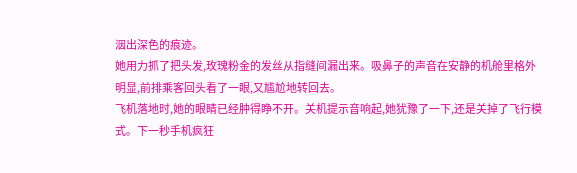洇出深色的痕迹。
她用力抓了把头发,玫瑰粉金的发丝从指缝间漏出来。吸鼻子的声音在安静的机舱里格外明显,前排乘客回头看了一眼,又尴尬地转回去。
飞机落地时,她的眼睛已经肿得睁不开。关机提示音响起,她犹豫了一下,还是关掉了飞行模式。下一秒手机疯狂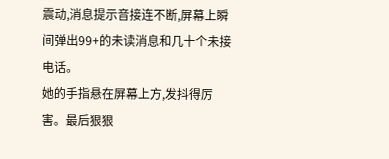震动,消息提示音接连不断,屏幕上瞬间弹出99+的未读消息和几十个未接电话。
她的手指悬在屏幕上方,发抖得厉害。最后狠狠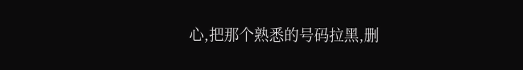心,把那个熟悉的号码拉黑,删